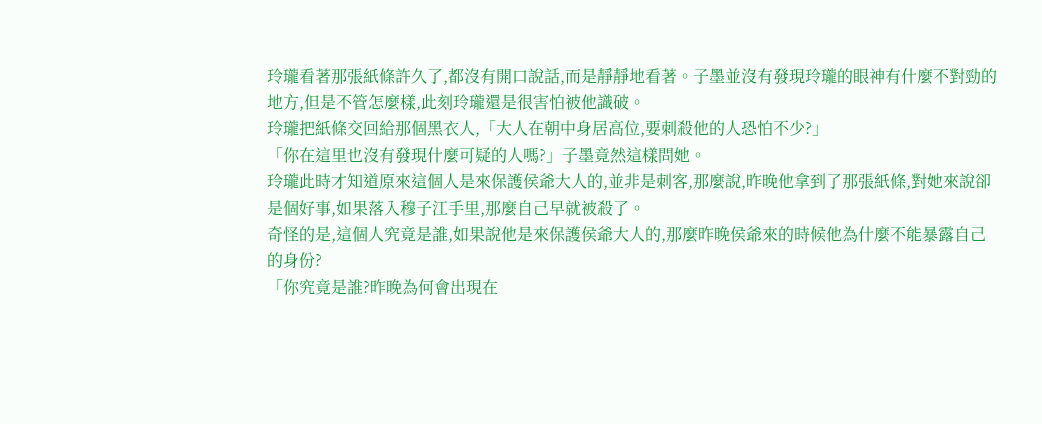玲瓏看著那張紙條許久了,都沒有開口說話,而是靜靜地看著。子墨並沒有發現玲瓏的眼神有什麼不對勁的地方,但是不管怎麼樣,此刻玲瓏還是很害怕被他識破。
玲瓏把紙條交回給那個黑衣人,「大人在朝中身居高位,要刺殺他的人恐怕不少?」
「你在這里也沒有發現什麼可疑的人嗎?」子墨竟然這樣問她。
玲瓏此時才知道原來這個人是來保護侯爺大人的,並非是刺客,那麼說,昨晚他拿到了那張紙條,對她來說卻是個好事,如果落入穆子江手里,那麼自己早就被殺了。
奇怪的是,這個人究竟是誰,如果說他是來保護侯爺大人的,那麼昨晚侯爺來的時候他為什麼不能暴露自己的身份?
「你究竟是誰?昨晚為何會出現在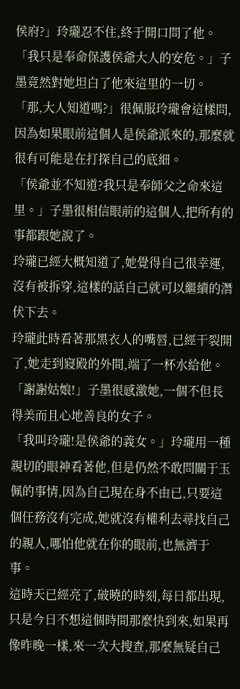侯府?」玲瓏忍不住,終于開口問了他。
「我只是奉命保護侯爺大人的安危。」子墨竟然對她坦白了他來這里的一切。
「那,大人知道嗎?」很佩服玲瓏會這樣問,因為如果眼前這個人是侯爺派來的,那麼就很有可能是在打探自己的底細。
「侯爺並不知道?我只是奉師父之命來這里。」子墨很相信眼前的這個人,把所有的事都跟她說了。
玲瓏已經大概知道了,她覺得自己很幸運,沒有被拆穿,這樣的話自己就可以繼續的潛伏下去。
玲瓏此時看著那黑衣人的嘴唇,已經干裂開了,她走到寢殿的外間,端了一杯水給他。
「謝謝姑娘!」子墨很感激她,一個不但長得美而且心地善良的女子。
「我叫玲瓏!是侯爺的義女。」玲瓏用一種親切的眼神看著他,但是仍然不敢問關于玉佩的事情,因為自己現在身不由已,只要這個任務沒有完成,她就沒有權利去尋找自己的親人,哪怕他就在你的眼前,也無濟于事。
這時天已經亮了,破曉的時刻,每日都出現,只是今日不想這個時間那麼快到來,如果再像昨晚一樣,來一次大搜查,那麼無疑自己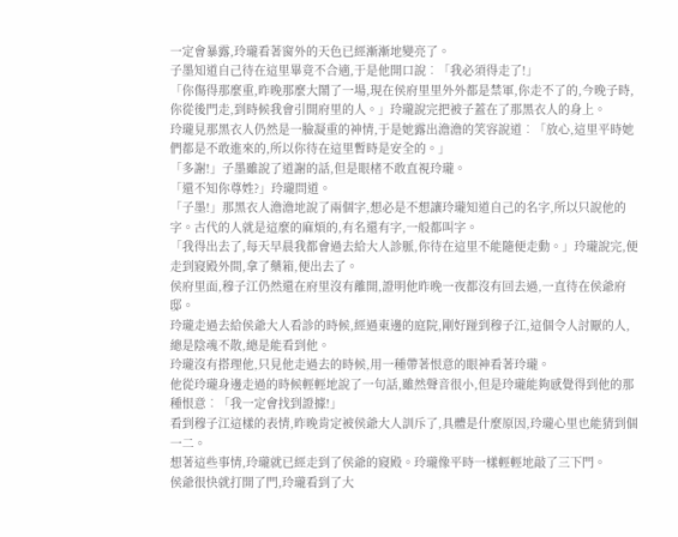一定會暴露,玲瓏看著窗外的天色已經漸漸地變亮了。
子墨知道自己待在這里畢竟不合適,于是他開口說︰「我必須得走了!」
「你傷得那麼重,昨晚那麼大鬧了一場,現在侯府里里外外都是禁軍,你走不了的,今晚子時,你從後門走,到時候我會引開府里的人。」玲瓏說完把被子蓋在了那黑衣人的身上。
玲瓏見那黑衣人仍然是一臉凝重的神情,于是她露出澹澹的笑容說道︰「放心,這里平時她們都是不敢進來的,所以你待在這里暫時是安全的。」
「多謝!」子墨雖說了道謝的話,但是眼楮不敢直視玲瓏。
「還不知你尊姓?」玲瓏問道。
「子墨!」那黑衣人澹澹地說了兩個字,想必是不想讓玲瓏知道自己的名字,所以只說他的字。古代的人就是這麼的麻煩的,有名還有字,一般都叫字。
「我得出去了,每天早晨我都會過去給大人診脈,你待在這里不能隨便走動。」玲瓏說完,便走到寢殿外間,拿了藥箱,便出去了。
侯府里面,穆子江仍然還在府里沒有離開,證明他昨晚一夜都沒有回去過,一直待在侯爺府邸。
玲瓏走過去給侯爺大人看診的時候,經過東邊的庭院,剛好踫到穆子江,這個令人討厭的人,總是陰魂不散,總是能看到他。
玲瓏沒有搭理他,只見他走過去的時候,用一種帶著恨意的眼神看著玲瓏。
他從玲瓏身邊走過的時候輕輕地說了一句話,雖然聲音很小,但是玲瓏能夠感覺得到他的那種恨意︰「我一定會找到證據!」
看到穆子江這樣的表情,昨晚肯定被侯爺大人訓斥了,具體是什麼原因,玲瓏心里也能猜到個一二。
想著這些事情,玲瓏就已經走到了侯爺的寢殿。玲瓏像平時一樣輕輕地敲了三下門。
侯爺很快就打開了門,玲瓏看到了大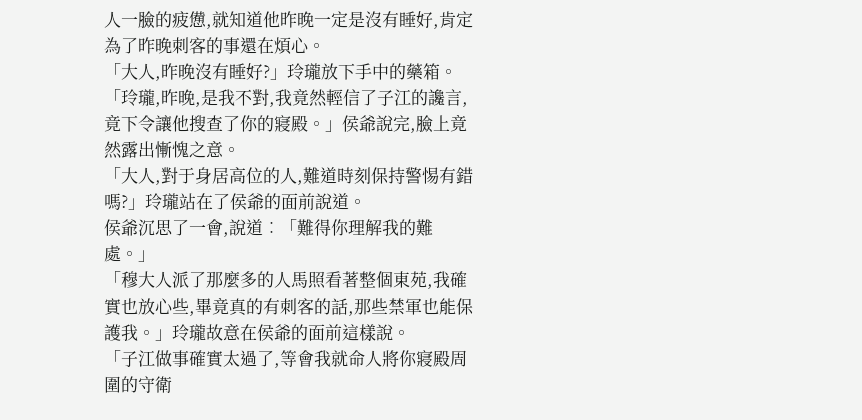人一臉的疲憊,就知道他昨晚一定是沒有睡好,肯定為了昨晚刺客的事還在煩心。
「大人,昨晚沒有睡好?」玲瓏放下手中的藥箱。
「玲瓏,昨晚,是我不對,我竟然輕信了子江的讒言,竟下令讓他搜查了你的寢殿。」侯爺說完,臉上竟然露出慚愧之意。
「大人,對于身居高位的人,難道時刻保持警惕有錯嗎?」玲瓏站在了侯爺的面前說道。
侯爺沉思了一會,說道︰「難得你理解我的難處。」
「穆大人派了那麼多的人馬照看著整個東苑,我確實也放心些,畢竟真的有刺客的話,那些禁軍也能保護我。」玲瓏故意在侯爺的面前這樣說。
「子江做事確實太過了,等會我就命人將你寢殿周圍的守衛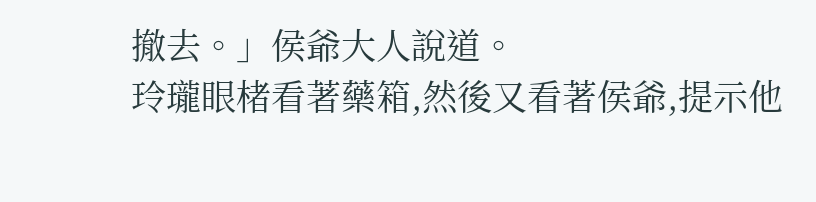撤去。」侯爺大人說道。
玲瓏眼楮看著藥箱,然後又看著侯爺,提示他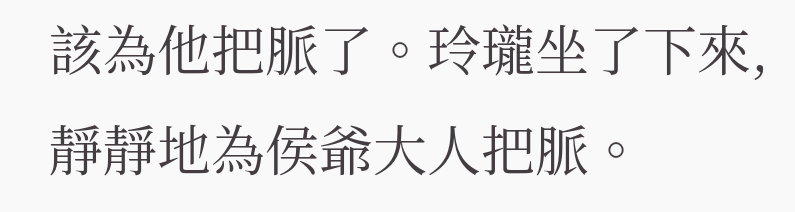該為他把脈了。玲瓏坐了下來,靜靜地為侯爺大人把脈。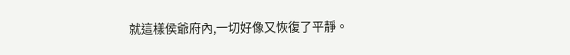就這樣侯爺府內,一切好像又恢復了平靜。